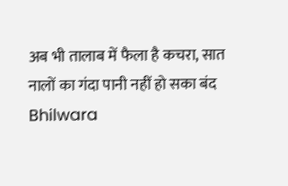अब भी तालाब में फैला है कचरा, सात नालों का गंदा पानी नहीं हो सका बंद
Bhilwara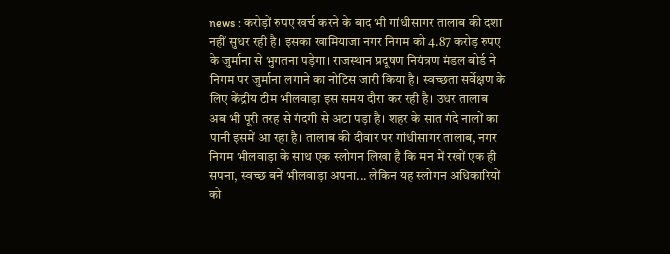news : करोड़ों रुपए खर्च करने के बाद भी गांधीसागर तालाब की दशा नहीं सुधर रही है। इसका खामियाजा नगर निगम को 4.87 करोड़ रुपए के जुर्माना से भुगतना पड़ेगा। राजस्थान प्रदूषण नियंत्रण मंडल बोर्ड ने निगम पर जुर्माना लगाने का नोटिस जारी किया है। स्वच्छता सर्वेक्षण के लिए केंद्रीय टीम भीलवाड़ा इस समय दौरा कर रही है। उधर तालाब अब भी पूरी तरह से गंदगी से अटा पड़ा है। शहर के सात गंदे नालों का पानी इसमें आ रहा है। तालाब की दीवार पर गांधीसागर तालाब, नगर निगम भीलवाड़ा के साथ एक स्लोगन लिखा है कि मन में रखों एक ही सपना, स्वच्छ बनें भीलवाड़ा अपना... लेकिन यह स्लोगन अधिकारियों को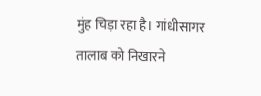मुंह चिड़ा रहा है। गांधीसागर तालाब को निखारने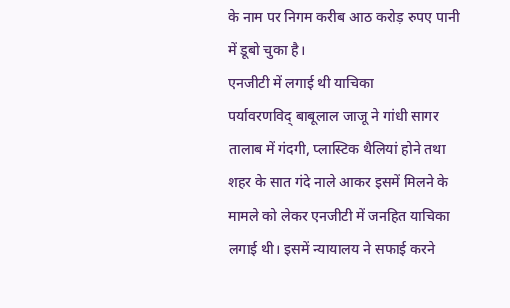के नाम पर निगम करीब आठ करोड़ रुपए पानी में डूबो चुका है।
एनजीटी में लगाई थी याचिका
पर्यावरणविद् बाबूलाल जाजू ने गांधी सागर तालाब में गंदगी, प्लास्टिक थैलियां होने तथा शहर के सात गंदे नाले आकर इसमें मिलने के मामले को लेकर एनजीटी में जनहित याचिका लगाई थी। इसमें न्यायालय ने सफाई करने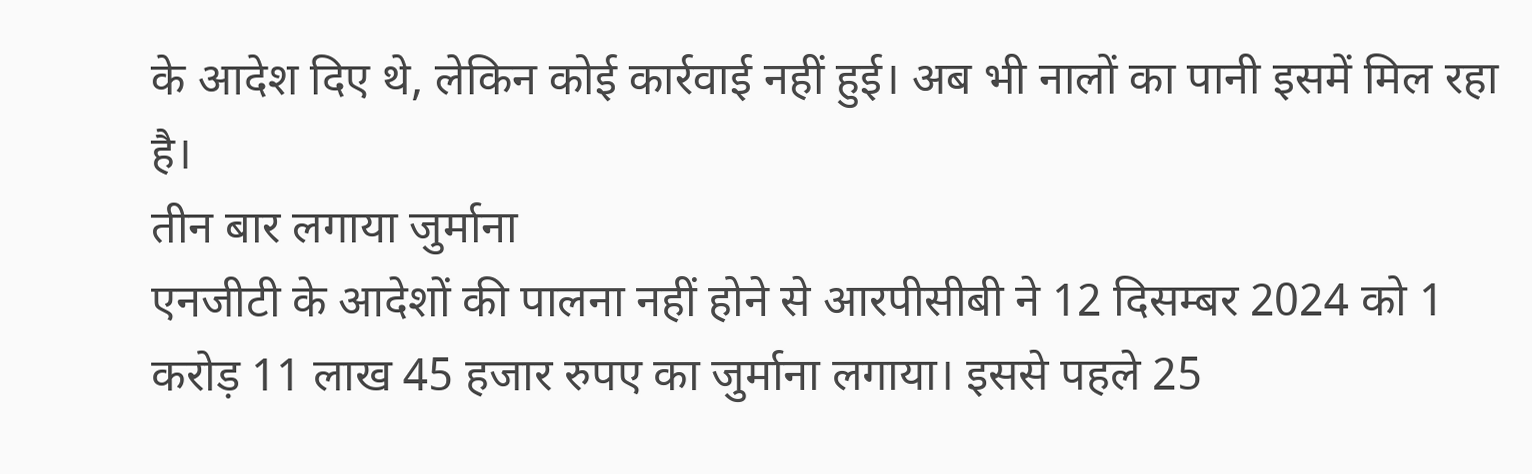के आदेश दिए थे, लेकिन कोई कार्रवाई नहीं हुई। अब भी नालों का पानी इसमें मिल रहा है।
तीन बार लगाया जुर्माना
एनजीटी के आदेशों की पालना नहीं होने से आरपीसीबी ने 12 दिसम्बर 2024 को 1 करोड़ 11 लाख 45 हजार रुपए का जुर्माना लगाया। इससे पहले 25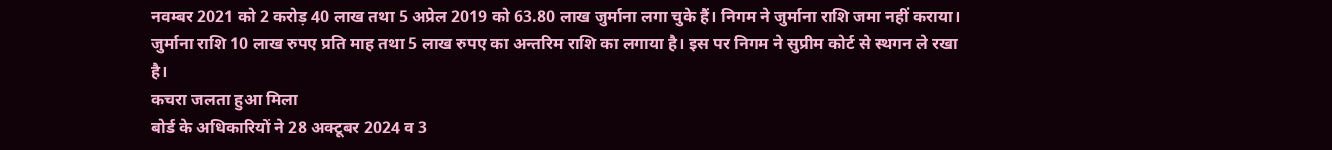नवम्बर 2021 को 2 करोड़ 40 लाख तथा 5 अप्रेल 2019 को 63.80 लाख जुर्माना लगा चुके हैं। निगम ने जुर्माना राशि जमा नहीं कराया। जुर्माना राशि 10 लाख रुपए प्रति माह तथा 5 लाख रुपए का अन्तरिम राशि का लगाया है। इस पर निगम ने सुप्रीम कोर्ट से स्थगन ले रखा है।
कचरा जलता हुआ मिला
बोर्ड के अधिकारियों ने 28 अक्टूबर 2024 व 3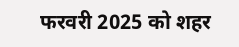फरवरी 2025 को शहर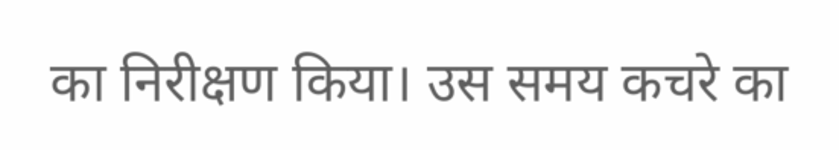का निरीक्षण किया। उस समय कचरे का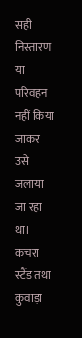सही निस्तारण या परिवहन नहीं किया जाकर उसे जलाया जा रहा था। कचरा स्टैंड तथा कुवाड़ा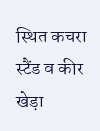स्थित कचरा स्टैंड व कीर खेड़ा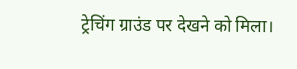ट्रेचिंग ग्राउंड पर देखने को मिला।